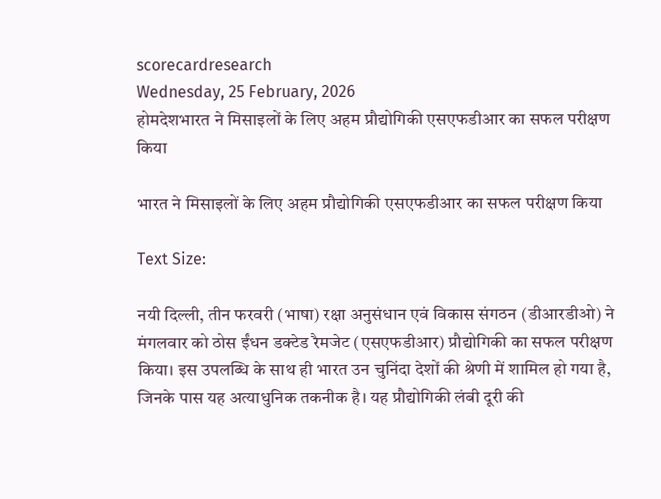scorecardresearch
Wednesday, 25 February, 2026
होमदेशभारत ने मिसाइलों के लिए अहम प्रौद्योगिकी एसएफडीआर का सफल परीक्षण किया

भारत ने मिसाइलों के लिए अहम प्रौद्योगिकी एसएफडीआर का सफल परीक्षण किया

Text Size:

नयी दिल्ली, तीन फरवरी (भाषा) रक्षा अनुसंधान एवं विकास संगठन (डीआरडीओ) ने मंगलवार को ठोस ईंधन डक्टेड रैमजेट (एसएफडीआर) प्रौद्योगिकी का सफल परीक्षण किया। इस उपलब्धि के साथ ही भारत उन चुनिंदा देशों की श्रेणी में शामिल हो गया है, जिनके पास यह अत्याधुनिक तकनीक है। यह प्रौद्योगिकी लंबी दूरी की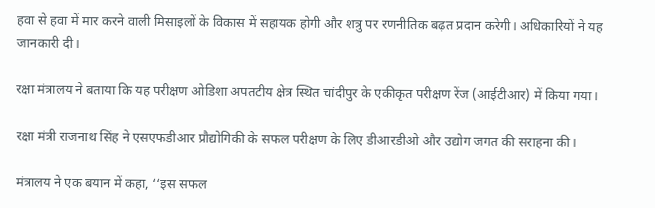हवा से हवा में मार करने वाली मिसाइलों के विकास में सहायक होगी और शत्रु पर रणनीतिक बढ़त प्रदान करेगी। अधिकारियों ने यह जानकारी दी।

रक्षा मंत्रालय ने बताया कि यह परीक्षण ओडिशा अपतटीय क्षेत्र स्थित चांदीपुर के एकीकृत परीक्षण रेंज (आईटीआर) में किया गया।

रक्षा मंत्री राजनाथ सिंह ने एसएफडीआर प्रौद्योगिकी के सफल परीक्षण के लिए डीआरडीओ और उद्योग जगत की सराहना की।

मंत्रालय ने एक बयान में कहा, ‘‘इस सफल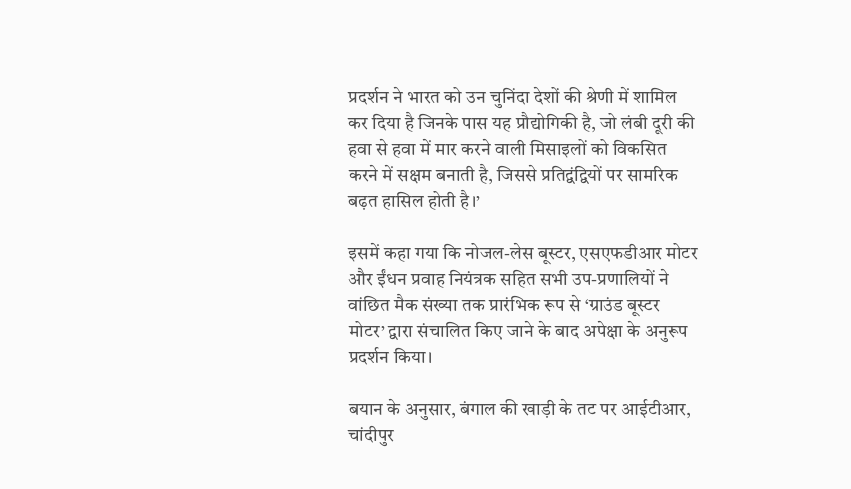प्रदर्शन ने भारत को उन चुनिंदा देशों की श्रेणी में शामिल कर दिया है जिनके पास यह प्रौद्योगिकी है, जो लंबी दूरी की हवा से हवा में मार करने वाली मिसाइलों को विकसित करने में सक्षम बनाती है, जिससे प्रतिद्वंद्वियों पर सामरिक बढ़त हासिल होती है।’

इसमें कहा गया कि नोजल-लेस बूस्टर, एसएफडीआर मोटर और ईंधन प्रवाह नियंत्रक सहित सभी उप-प्रणालियों ने वांछित मैक संख्या तक प्रारंभिक रूप से ‘ग्राउंड बूस्टर मोटर’ द्वारा संचालित किए जाने के बाद अपेक्षा के अनुरूप प्रदर्शन किया।

बयान के अनुसार, बंगाल की खाड़ी के तट पर आईटीआर, चांदीपुर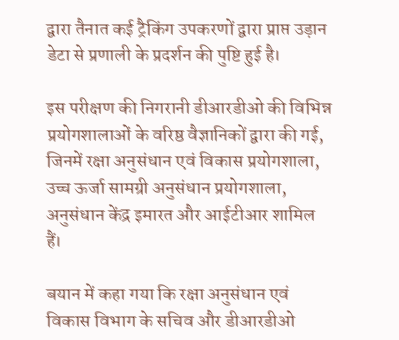द्वारा तैनात कई ट्रैकिंग उपकरणों द्वारा प्राप्त उड़ान डेटा से प्रणाली के प्रदर्शन की पुष्टि हुई है।

इस परीक्षण की निगरानी डीआरडीओ की विभिन्न प्रयोगशालाओं के वरिष्ठ वैज्ञानिकों द्वारा की गई, जिनमें रक्षा अनुसंधान एवं विकास प्रयोगशाला, उच्च ऊर्जा सामग्री अनुसंधान प्रयोगशाला, अनुसंधान केंद्र इमारत और आईटीआर शामिल हैं।

बयान में कहा गया कि रक्षा अनुसंधान एवं विकास विभाग के सचिव और डीआरडीओ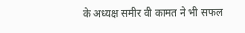के अध्यक्ष समीर वी कामत ने भी सफल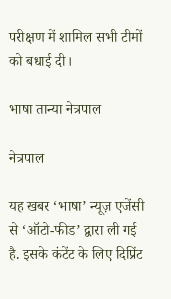परीक्षण में शामिल सभी टीमों को बधाई दी।

भाषा तान्या नेत्रपाल

नेत्रपाल

यह खबर ‘भाषा’ न्यूज़ एजेंसी से ‘ऑटो-फीड’ द्वारा ली गई है. इसके कंटेंट के लिए दिप्रिंट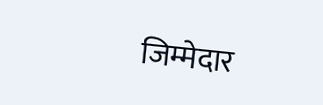जिम्मेदार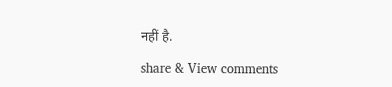नहीं है.

share & View comments